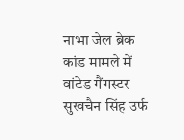नाभा जेल ब्रेक कांड मामले में वांटेड गैंगस्टर सुखचैन सिंह उर्फ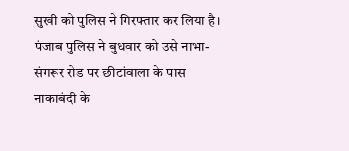सुखी को पुलिस ने गिरफ्तार कर लिया है। पंजाब पुलिस ने बुधवार को उसे नाभा-संगरूर रोड पर छीटांवाला के पास नाकाबंदी के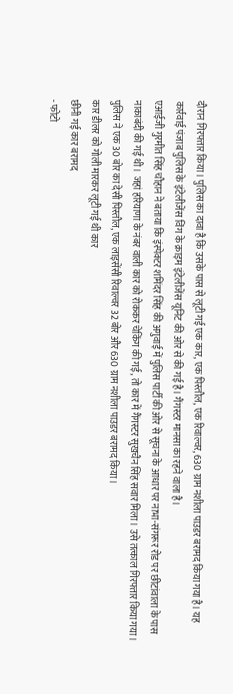दौरान गिरफ्तार किया। पुलिस का दावा है कि उसके पास से लूटी गई एक कार, एक पिस्तौल, एक रिवाल्वर, 630 ग्राम नशीला पाउडर बरामद किया गया है। यह कार्रवाई पंजाब पुलिस के इंटेलीजेंस विंग के क्राइम इंटेलीजेंस यूनिट की ओर से की गई है। गैंगस्टर मानसा का रहने वाला है।
एआईजी गुरमीत सिंह चौहान ने बताया कि इंस्पेक्टर शमिंदर सिंह की अगुवाई में पुलिस पार्टी की ओर से सूचना के आधार पर नाभा-संगरूर रोड पर छीटांवाला के पास नाकाबंदी की गई थी। जहां हरियाणा के नंबर वाली कार को रोककर चेकिंग की गई, तो कार में गैंगस्टर सुखचैन सिंह सवार मिला। उसे तत्काल गिरफ्तार किया गया। पुलिस ने एक 30 बोर का देसी पिस्तौल, एक लाइसेंसी रिवाल्वर 32 बोर और 630 ग्राम नशीला पाउडर बरामद किया।
कार डीलर को गोली मारकर लूटी गई थी कार
छीनी गई कार बरामद
- फोटो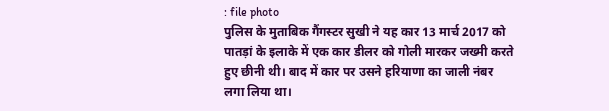: file photo
पुलिस के मुताबिक गैंगस्टर सुखी ने यह कार 13 मार्च 2017 को पातड़ां के इलाके में एक कार डीलर को गोली मारकर जख्मी करते हुए छीनी थी। बाद में कार पर उसने हरियाणा का जाली नंबर लगा लिया था।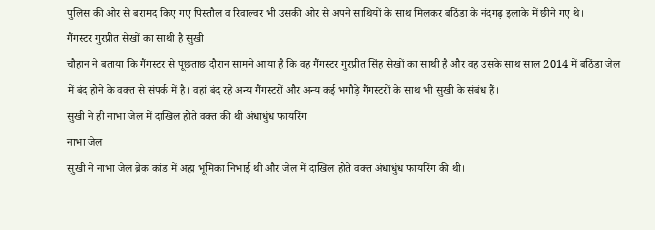पुलिस की ओर से बरामद किए गए पिस्तौल व रिवाल्वर भी उसकी ओर से अपने साथियों के साथ मिलकर बठिंडा के नंदगढ़ इलाके में छीने गए थे।
गैंगस्टर गुरप्रीत सेखों का साथी है सुखी
चौहान ने बताया कि गैंगस्टर से पूछताछ दौरान सामने आया है कि वह गैंगस्टर गुरप्रीत सिंह सेखों का साथी है और वह उसके साथ साल 2014 में बठिंडा जेल में बंद होने के वक्त से संपर्क में है। वहां बंद रहे अन्य गैंगस्टरों और अन्य कई भगौड़े गैंगस्टरों के साथ भी सुखी के संबंध हैं।
सुखी ने ही नाभा जेल में दाखिल होते वक्त की थी अंधाधुंध फायरिंग
नाभा जेल
सुखी ने नाभा जेल ब्रेक कांड में अह्म भूमिका निभाई थी और जेल में दाखिल होते वक्त अंधाधुंध फायरिंग की थी।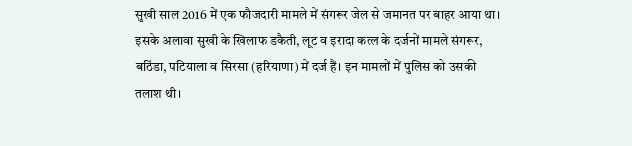सुखी साल 2016 में एक फौजदारी मामले में संगरूर जेल से जमानत पर बाहर आया था। इसके अलावा सुखी के खिलाफ डकैती, लूट व इरादा कत्ल के दर्जनों मामले संगरूर, बठिंडा, पटियाला व सिरसा (हरियाणा) में दर्ज हैं। इन मामलों में पुलिस को उसकी तलाश थी।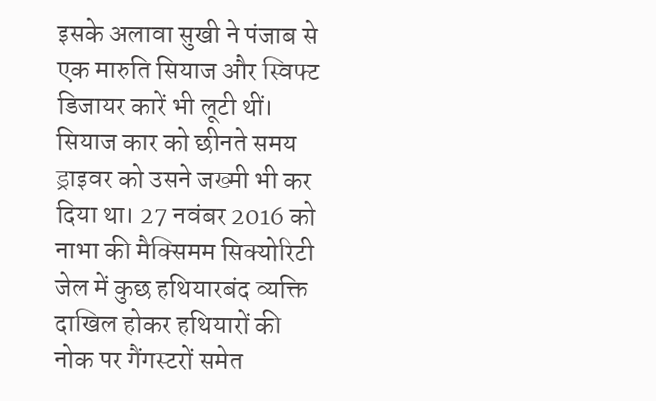इसके अलावा सुखी ने पंजाब से एक मारुति सियाज और स्विफ्ट डिजायर कारें भी लूटी थीं। सियाज कार को छीनते समय ड्राइवर को उसने जख्मी भी कर दिया था। 27 नवंबर 2016 को नाभा की मैक्सिमम सिक्योरिटी जेल में कुछ हथियारबंद व्यक्ति दाखिल होकर हथियारों की नोक पर गैंगस्टरों समेत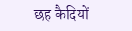छह कैदियों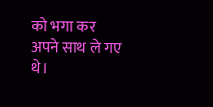को भगा कर अपने साथ ले गए थे।